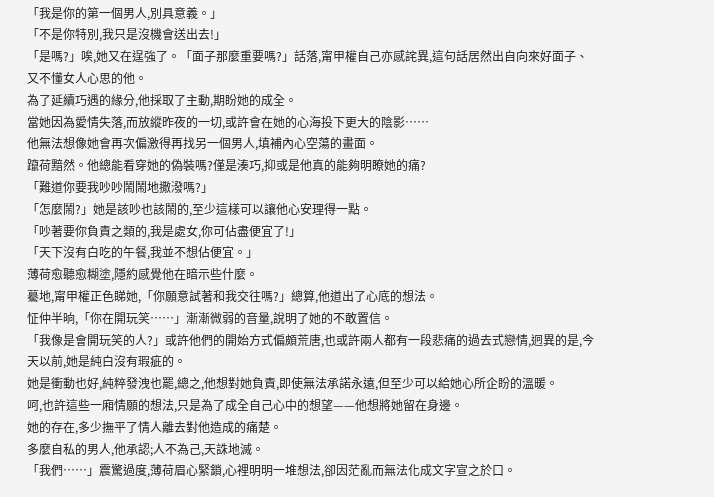「我是你的第一個男人,別具意義。」
「不是你特別,我只是沒機會送出去!」
「是嗎?」唉,她又在逞強了。「面子那麼重要嗎?」話落,甯甲權自己亦感詫異,這句話居然出自向來好面子、又不懂女人心思的他。
為了延續巧遇的緣分,他採取了主動,期盼她的成全。
當她因為愛情失落,而放縱昨夜的一切,或許會在她的心海投下更大的陰影……
他無法想像她會再次偏激得再找另一個男人,填補內心空蕩的畫面。
躥荷黯然。他總能看穿她的偽裝嗎?僅是湊巧,抑或是他真的能夠明瞭她的痛?
「難道你要我吵吵鬧鬧地撒潑嗎?」
「怎麼鬧?」她是該吵也該鬧的,至少這樣可以讓他心安理得一點。
「吵著要你負責之類的,我是處女,你可佔盡便宜了!」
「天下沒有白吃的午餐,我並不想佔便宜。」
薄荷愈聽愈糊塗,隱約感覺他在暗示些什麼。
驀地,甯甲權正色睇她,「你願意試著和我交往嗎?」總算,他道出了心底的想法。
怔仲半晌,「你在開玩笑……」漸漸微弱的音量,說明了她的不敢置信。
「我像是會開玩笑的人?」或許他們的開始方式偏頗荒唐,也或許兩人都有一段悲痛的過去式戀情,迥異的是,今天以前,她是純白沒有瑕疵的。
她是衝動也好,純粹發洩也罷,總之,他想對她負責,即使無法承諾永遠,但至少可以給她心所企盼的溫暖。
呵,也許這些一廂情願的想法,只是為了成全自己心中的想望——他想將她留在身邊。
她的存在,多少撫平了情人離去對他造成的痛楚。
多麼自私的男人,他承認;人不為己,天誅地滅。
「我們……」震驚過度,薄荷眉心緊鎖,心裡明明一堆想法,卻因茫亂而無法化成文字宣之於口。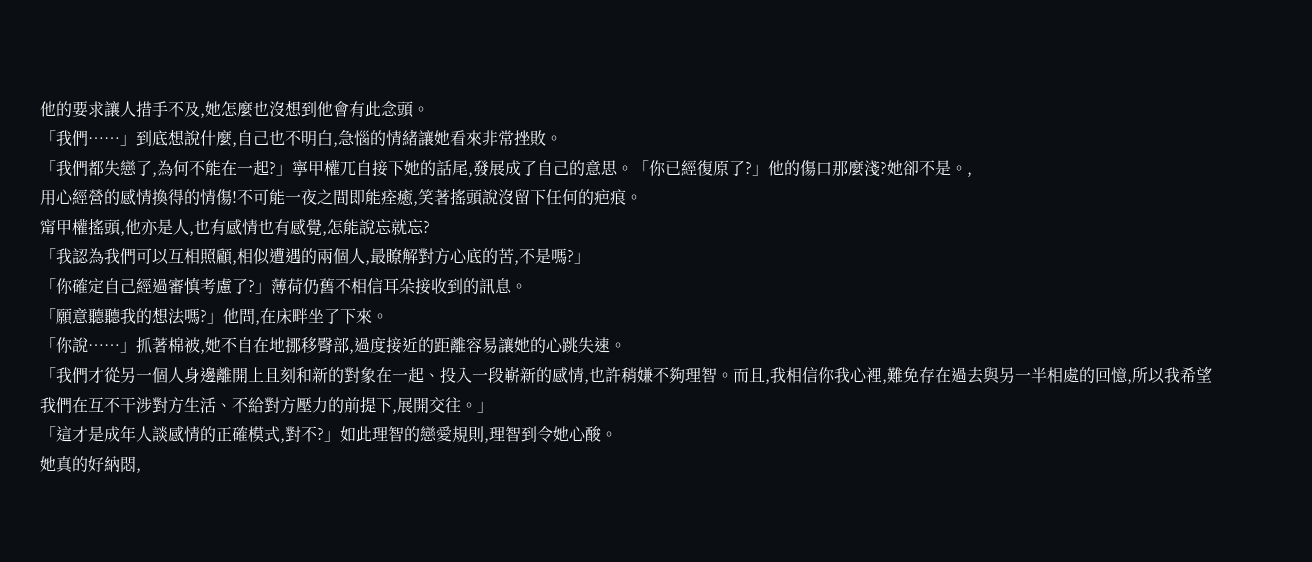他的要求讓人措手不及,她怎麼也沒想到他會有此念頭。
「我們……」到底想說什麼,自己也不明白,急惱的情緒讓她看來非常挫敗。
「我們都失戀了,為何不能在一起?」寧甲權兀自接下她的話尾,發展成了自己的意思。「你已經復原了?」他的傷口那麼淺?她卻不是。,
用心經營的感情換得的情傷!不可能一夜之間即能痊癒,笑著搖頭說沒留下任何的疤痕。
甯甲權搖頭,他亦是人,也有感情也有感覺,怎能說忘就忘?
「我認為我們可以互相照顧,相似遭遇的兩個人,最瞭解對方心底的苦,不是嗎?」
「你確定自己經過審慎考慮了?」薄荷仍舊不相信耳朵接收到的訊息。
「願意聽聽我的想法嗎?」他問,在床畔坐了下來。
「你說……」抓著棉被,她不自在地挪移臀部,過度接近的距離容易讓她的心跳失速。
「我們才從另一個人身邊離開上且刻和新的對象在一起、投入一段嶄新的感情,也許稍嫌不夠理智。而且,我相信你我心裡,難免存在過去與另一半相處的回憶,所以我希望我們在互不干涉對方生活、不給對方壓力的前提下,展開交往。」
「這才是成年人談感情的正確模式,對不?」如此理智的戀愛規則,理智到令她心酸。
她真的好納悶,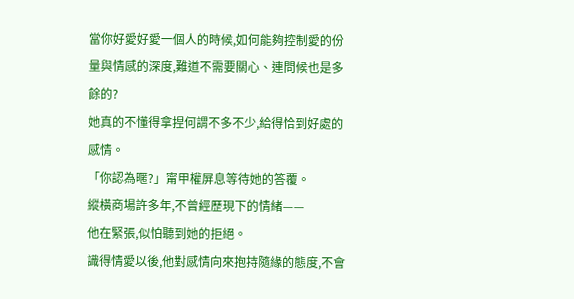當你好愛好愛一個人的時候,如何能夠控制愛的份量與情感的深度,難道不需要關心、連問候也是多餘的?
她真的不懂得拿捏何謂不多不少,給得恰到好處的感情。
「你認為暱?」甯甲權屏息等待她的答覆。
縱橫商場許多年,不曾經歷現下的情緒——
他在緊張,似怕聽到她的拒絕。
識得情愛以後,他對感情向來抱持隨緣的態度,不會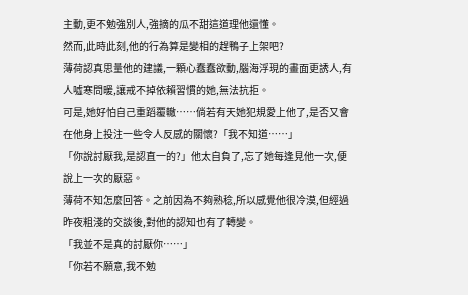主動,更不勉強別人,強摘的瓜不甜這道理他還懂。
然而,此時此刻,他的行為算是變相的趕鴨子上架吧?
薄荷認真思量他的建議,一顆心蠢蠢欲動,腦海浮現的畫面更誘人,有人噓寒問暖,讓戒不掉依賴習慣的她,無法抗拒。
可是,她好怕自己重蹈覆轍……倘若有天她犯規愛上他了,是否又會在他身上投注一些令人反感的關懷?「我不知道……」
「你說討厭我,是認直一的?」他太自負了,忘了她每逢見他一次,便說上一次的厭惡。
薄荷不知怎麼回答。之前因為不夠熟稔,所以感覺他很冷漠,但經過昨夜粗淺的交談後,對他的認知也有了轉變。
「我並不是真的討厭你……」
「你若不願意,我不勉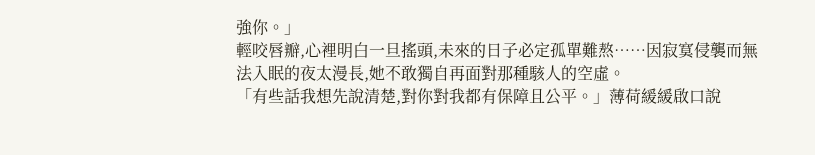強你。」
輕咬唇瓣,心裡明白一旦搖頭,未來的日子必定孤單難熬……因寂寞侵襲而無法入眠的夜太漫長,她不敢獨自再面對那種駭人的空虛。
「有些話我想先說清楚,對你對我都有保障且公平。」薄荷緩緩啟口說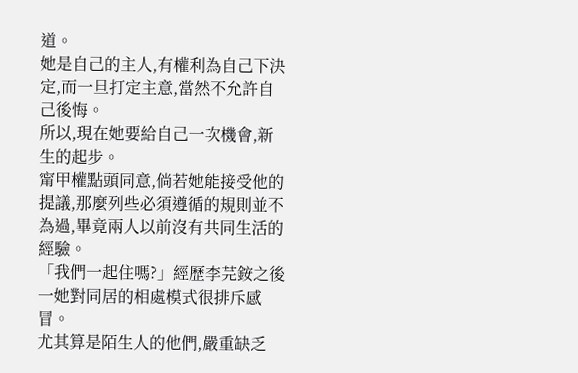道。
她是自己的主人,有權利為自己下決定,而一旦打定主意,當然不允許自己後悔。
所以,現在她要給自己一次機會,新生的起步。
甯甲權點頭同意,倘若她能接受他的提議,那麼列些必須遵循的規則並不為過,畢竟兩人以前沒有共同生活的經驗。
「我們一起住嗎?」經歷李芫銨之後一她對同居的相處模式很排斥感冒。
尤其算是陌生人的他們,嚴重缺乏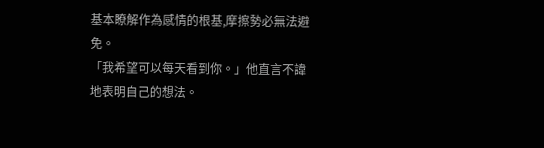基本瞭解作為感情的根基,摩擦勢必無法避免。
「我希望可以每天看到你。」他直言不諱地表明自己的想法。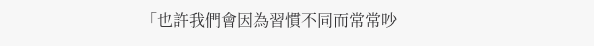「也許我們會因為習慣不同而常常吵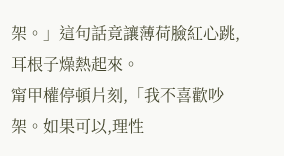架。」這句話竟讓薄荷臉紅心跳,耳根子燥熱起來。
甯甲權停頓片刻,「我不喜歡吵架。如果可以,理性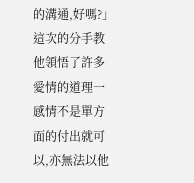的溝通,好嗎?」
這次的分手教他領悟了許多愛情的道理一感情不是單方面的付出就可以,亦無法以他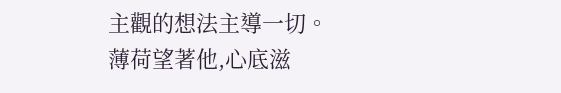主觀的想法主導一切。
薄荷望著他,心底滋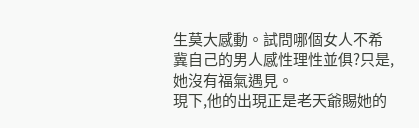生莫大感動。試問哪個女人不希冀自己的男人感性理性並俱?只是,她沒有福氣遇見。
現下,他的出現正是老天爺賜她的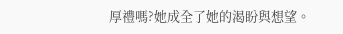厚禮嗎?她成全了她的渴盼與想望。